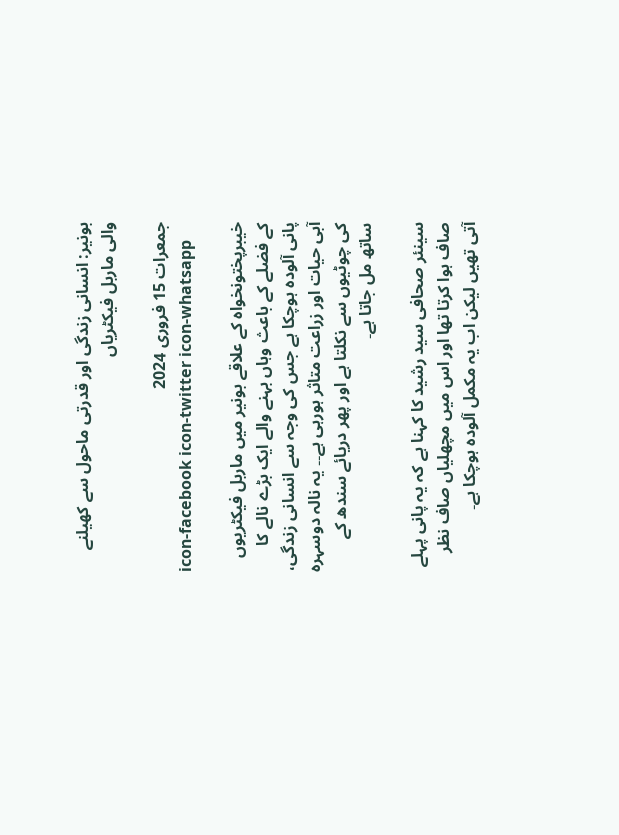بونیر: انسانی زندگی اور قدرتی ماحول سے کھیلنے والی ماربل فیکٹریاں

جمعرات 15 فروری 2024
icon-facebook icon-twitter icon-whatsapp

خیبرپختونخواہ کے علاقے بونیر میں ماربل فیکٹریوں کے فضلے کے باعث وہاں بہنے والے ایک بڑے نالے کا پانی آلودہ ہوچکا ہے جس کی وجہ سے انسانی زندگی، آبی حیات اور زراعت متاثر ہورہی ہے۔۔ یہ نالہ دوسہرہ کی چوٹیوں سے نکلتا ہے اور پھر دریائے سندھ کے ساتھ مل جاتا ہے۔

سینئر صحافی سید رشید کا کہنا ہے کہ یہ پانی پہلے صاف ہوا کرتا تھا اور اس میں مچھلیاں صاف نظر آتی تھیں لیکن اب یہ مکمل آلودہ ہوچکا ہے۔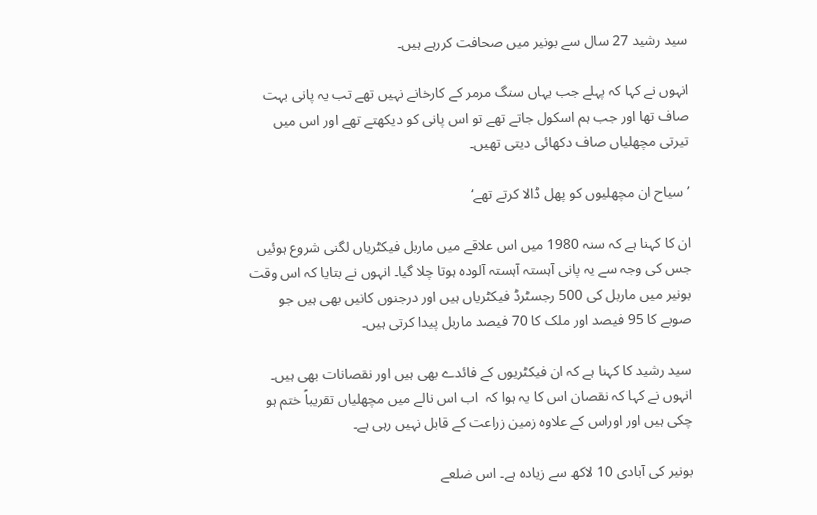سید رشید 27 سال سے بونیر میں صحافت کررہے ہیں۔

انہوں نے کہا کہ پہلے جب یہاں سنگ مرمر کے کارخانے نہیں تھے تب یہ پانی بہت صاف تھا اور جب ہم اسکول جاتے تھے تو اس پانی کو دیکھتے تھے اور اس میں تیرتی مچھلیاں صاف دکھائی دیتی تھیں۔

’سیاح ان مچھلیوں کو پھل ڈالا کرتے تھے‘

ان کا کہنا ہے کہ سنہ 1980 میں اس علاقے میں ماربل فیکٹریاں لگنی شروع ہوئیں جس کی وجہ سے یہ پانی آہستہ آہستہ آلودہ ہوتا چلا گیا۔ انہوں نے بتایا کہ اس وقت بونیر میں ماربل کی 500 رجسٹرڈ فیکٹریاں ہیں اور درجنوں کانیں بھی ہیں جو صوبے کا 95 فیصد اور ملک کا 70 فیصد ماربل پیدا کرتی ہیں۔

سید رشید کا کہنا ہے کہ ان فیکٹریوں کے فائدے بھی ہیں اور نقصانات بھی ہیں۔ انہوں نے کہا کہ نقصان اس کا یہ ہوا کہ  اب اس نالے میں مچھلیاں تقریباً ختم ہو چکی ہیں اور اوراس کے علاوہ زمین زراعت کے قابل نہیں رہی ہے۔

بونیر کی آبادی 10 لاکھ سے زیادہ ہے۔ اس ضلعے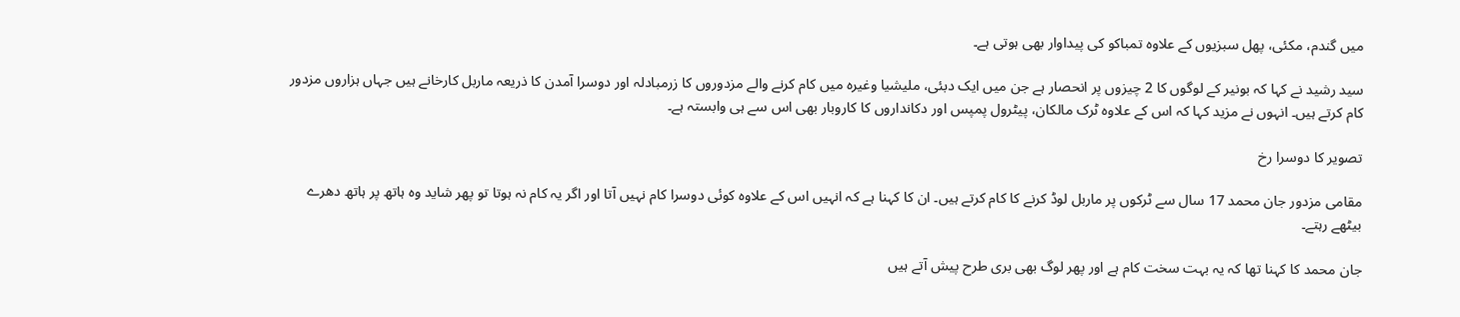میں گندم، مکئی، پھل سبزیوں کے علاوہ تمباکو کی پیداوار بھی ہوتی ہے۔

سید رشید نے کہا کہ بونیر کے لوگوں کا 2 چیزوں پر انحصار ہے جن میں ایک دبئی، ملیشیا وغیرہ میں کام کرنے والے مزدوروں کا زرمبادلہ اور دوسرا آمدن کا ذریعہ ماربل کارخانے ہیں جہاں ہزاروں مزدور کام کرتے ہیں۔ انہوں نے مزید کہا کہ اس کے علاوہ ٹرک مالکان، پیٹرول پمپس اور دکانداروں کا کاروبار بھی اس سے ہی وابستہ ہے۔

تصویر کا دوسرا رخ

مقامی مزدور جان محمد 17 سال سے ٹرکوں پر ماربل لوڈ کرنے کا کام کرتے ہیں۔ ان کا کہنا ہے کہ انہیں اس کے علاوہ کوئی دوسرا کام نہیں آتا اور اگر یہ کام نہ ہوتا تو پھر شاید وہ ہاتھ پر ہاتھ دھرے بیٹھے رہتے۔

جان محمد کا کہنا تھا کہ یہ بہت سخت کام ہے اور پھر لوگ بھی بری طرح پیش آتے ہیں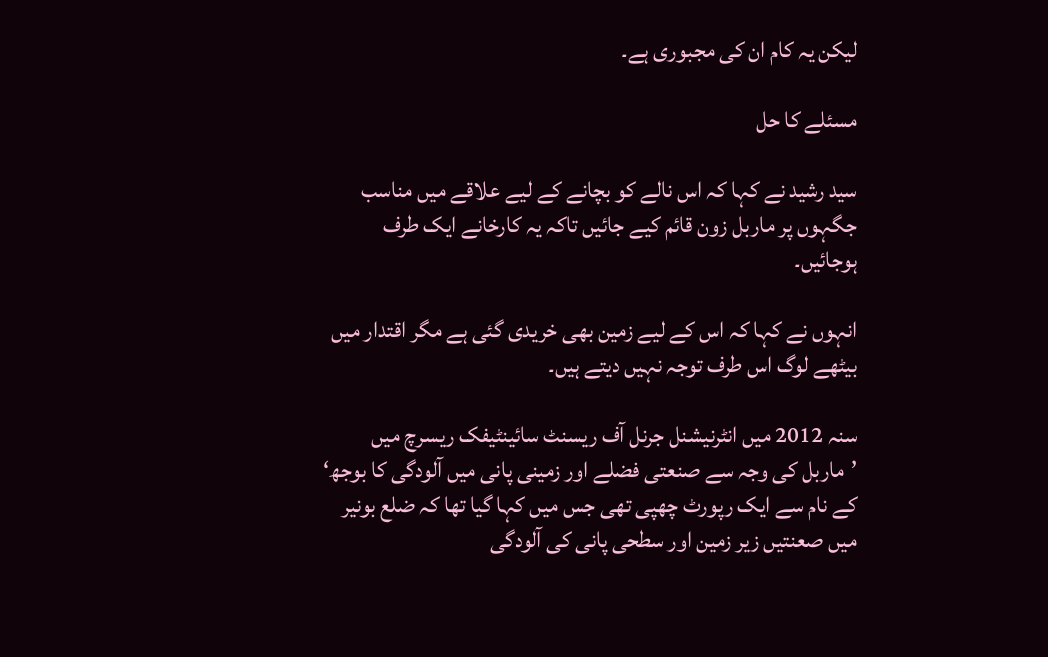لیکن یہ کام ان کی مجبوری ہے۔

مسئلے کا حل

سید رشید نے کہا کہ اس نالے کو بچانے کے لیے علاقے میں مناسب جگہوں پر ماربل زون قائم کیے جائیں تاکہ یہ کارخانے ایک طرف ہوجائیں۔

انہوں نے کہا کہ اس کے لیے زمین بھی خریدی گئی ہے مگر اقتدار میں بیٹھے لوگ اس طرف توجہ نہیں دیتے ہیں۔

سنہ 2012 میں انٹرنیشنل جرنل آف ریسنٹ سائینٹیفک ریسرچ میں ’ماربل کی وجہ سے صنعتی فضلے اور زمینی پانی میں آلودگی کا بوجھ‘ کے نام سے ایک رپورٹ چھپی تھی جس میں کہا گیا تھا کہ ضلع بونیر میں صعنتیں زیر زمین اور سطحی پانی کی آلودگی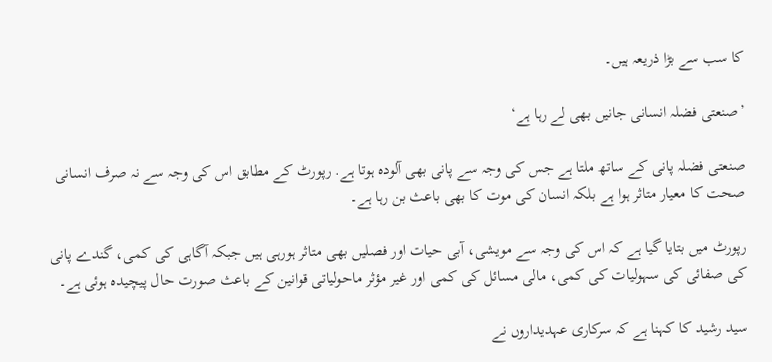کا سب سے بڑا ذریعہ ہیں۔

’صنعتی فضلہ انسانی جانیں بھی لے رہا ہے‘

صنعتی فضلہ پانی کے ساتھ ملتا ہے جس کی وجہ سے پانی بھی آلودہ ہوتا ہے. رپورٹ کے مطابق اس کی وجہ سے نہ صرف انسانی صحت کا معیار متاثر ہوا ہے بلکہ انسان کی موت کا بھی باعث بن رہا ہے۔

رپورٹ میں بتایا گیا ہے کہ اس کی وجہ سے مویشی، آبی حیات اور فصلیں بھی متاثر ہورہی ہیں جبکہ آگاہی کی کمی، گندے پانی کی صفائی کی سہولیات کی کمی، مالی مسائل کی کمی اور غیر مؤثر ماحولیاتی قوانین کے باعث صورت حال پیچیدہ ہوئی ہے۔

سید رشید کا کہنا ہے کہ سرکاری عہدیداروں نے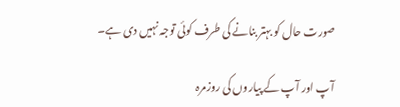صورت حال کو بہتر بنانے کی طرف کوئی توجہ نہیں دی ہے۔

آپ اور آپ کے پیاروں کی روزمرہ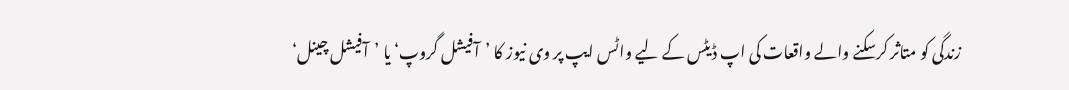زندگی کو متاثر کرسکنے والے واقعات کی اپ ڈیٹس کے لیے واٹس ایپ پر وی نیوز کا ’آفیشل گروپ‘ یا ’آفیشل چینل‘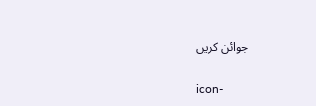جوائن کریں

icon-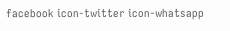facebook icon-twitter icon-whatsapp